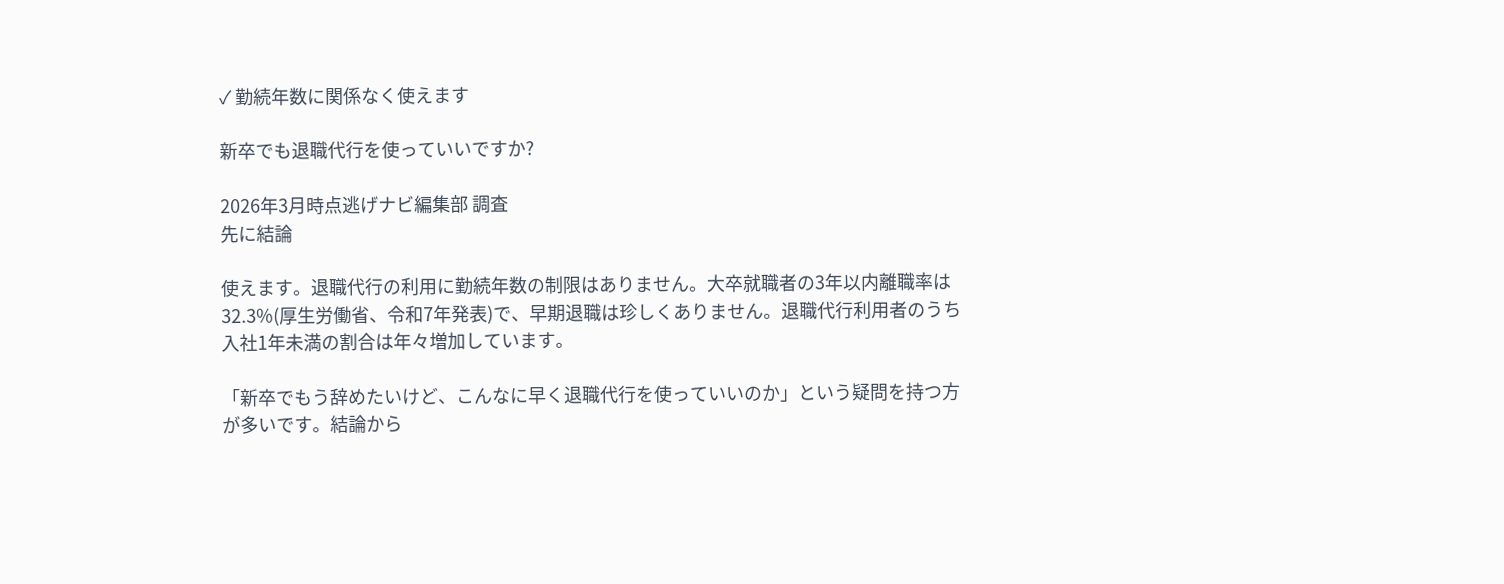✓ 勤続年数に関係なく使えます

新卒でも退職代行を使っていいですか?

2026年3月時点逃げナビ編集部 調査
先に結論

使えます。退職代行の利用に勤続年数の制限はありません。大卒就職者の3年以内離職率は32.3%(厚生労働省、令和7年発表)で、早期退職は珍しくありません。退職代行利用者のうち入社1年未満の割合は年々増加しています。

「新卒でもう辞めたいけど、こんなに早く退職代行を使っていいのか」という疑問を持つ方が多いです。結論から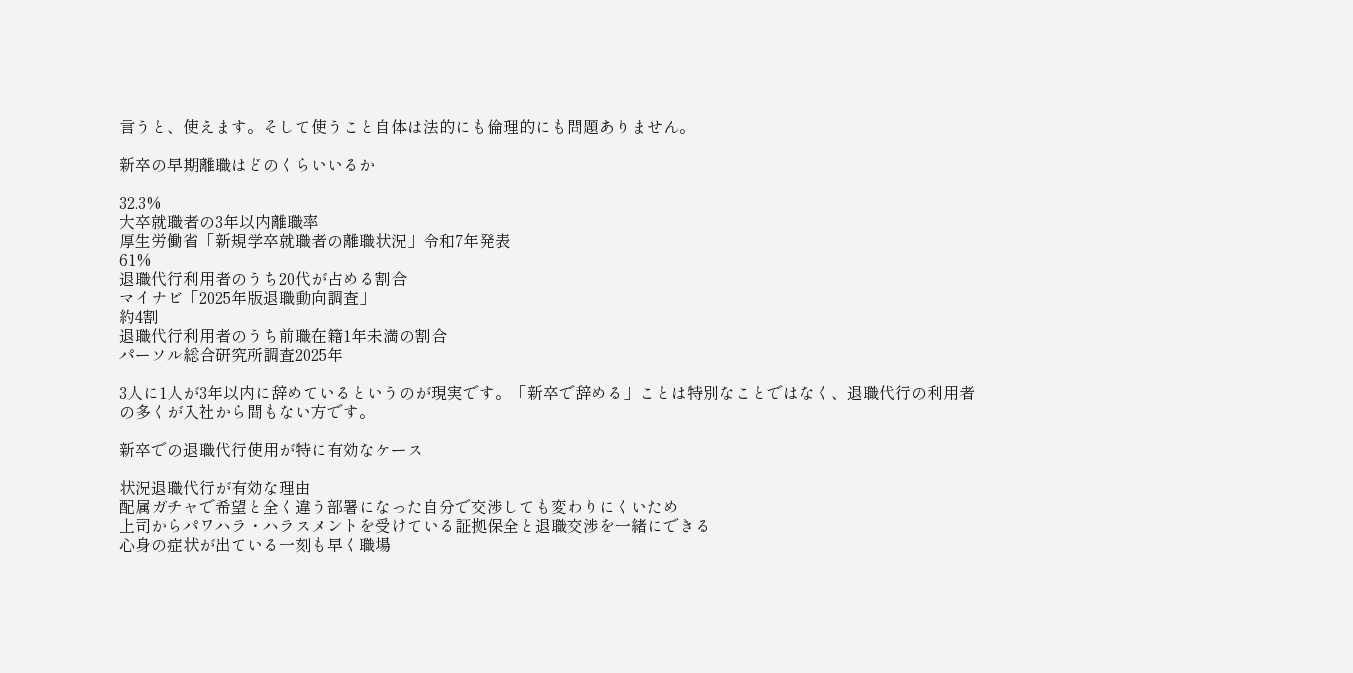言うと、使えます。そして使うこと自体は法的にも倫理的にも問題ありません。

新卒の早期離職はどのくらいいるか

32.3%
大卒就職者の3年以内離職率
厚生労働省「新規学卒就職者の離職状況」令和7年発表
61%
退職代行利用者のうち20代が占める割合
マイナビ「2025年版退職動向調査」
約4割
退職代行利用者のうち前職在籍1年未満の割合
パーソル総合研究所調査2025年

3人に1人が3年以内に辞めているというのが現実です。「新卒で辞める」ことは特別なことではなく、退職代行の利用者の多くが入社から間もない方です。

新卒での退職代行使用が特に有効なケース

状況退職代行が有効な理由
配属ガチャで希望と全く違う部署になった自分で交渉しても変わりにくいため
上司からパワハラ・ハラスメントを受けている証拠保全と退職交渉を一緒にできる
心身の症状が出ている一刻も早く職場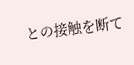との接触を断て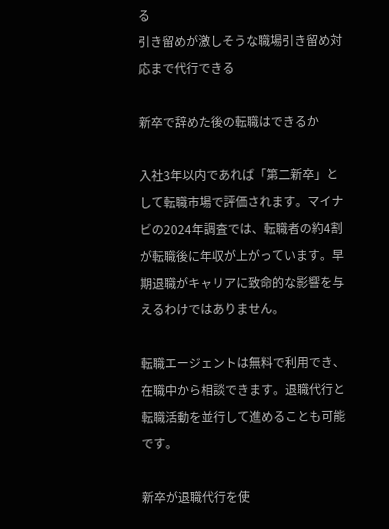る
引き留めが激しそうな職場引き留め対応まで代行できる

新卒で辞めた後の転職はできるか

入社3年以内であれば「第二新卒」として転職市場で評価されます。マイナビの2024年調査では、転職者の約4割が転職後に年収が上がっています。早期退職がキャリアに致命的な影響を与えるわけではありません。

転職エージェントは無料で利用でき、在職中から相談できます。退職代行と転職活動を並行して進めることも可能です。

新卒が退職代行を使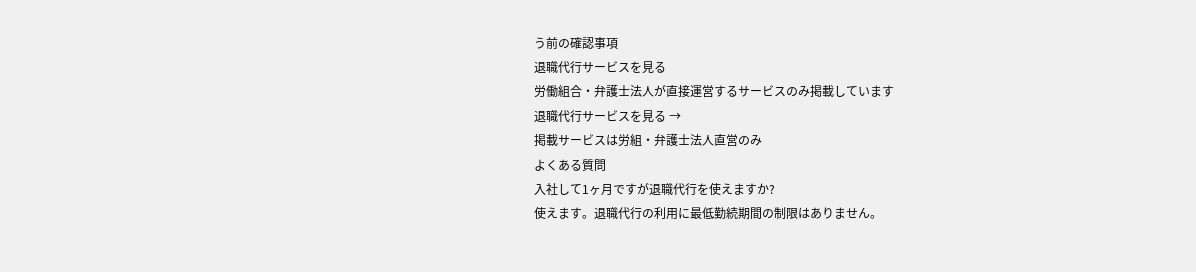う前の確認事項
退職代行サービスを見る
労働組合・弁護士法人が直接運営するサービスのみ掲載しています
退職代行サービスを見る →
掲載サービスは労組・弁護士法人直営のみ
よくある質問
入社して1ヶ月ですが退職代行を使えますか?
使えます。退職代行の利用に最低勤続期間の制限はありません。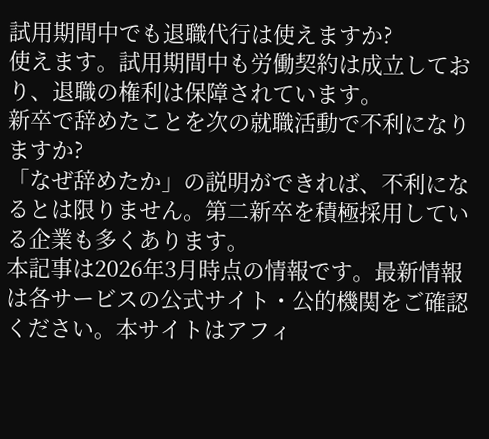試用期間中でも退職代行は使えますか?
使えます。試用期間中も労働契約は成立しており、退職の権利は保障されています。
新卒で辞めたことを次の就職活動で不利になりますか?
「なぜ辞めたか」の説明ができれば、不利になるとは限りません。第二新卒を積極採用している企業も多くあります。
本記事は2026年3月時点の情報です。最新情報は各サービスの公式サイト・公的機関をご確認ください。本サイトはアフィ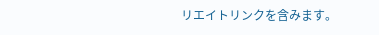リエイトリンクを含みます。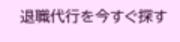退職代行を今すぐ探す